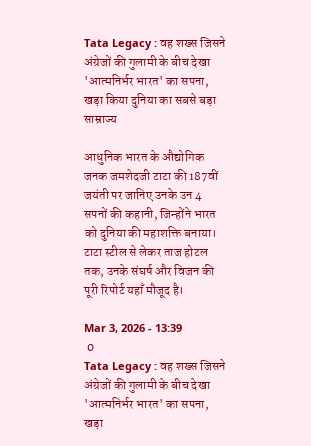Tata Legacy : वह शख्स जिसने अंग्रेजों की गुलामी के बीच देखा 'आत्मनिर्भर भारत' का सपना, खड़ा किया दुनिया का सबसे बड़ा साम्राज्य

आधुनिक भारत के औद्योगिक जनक जमशेदजी टाटा की 187वीं जयंती पर जानिए उनके उन 4 सपनों की कहानी, जिन्होंने भारत को दुनिया की महाशक्ति बनाया। टाटा स्टील से लेकर ताज होटल तक, उनके संघर्ष और विजन की पूरी रिपोर्ट यहाँ मौजूद है।

Mar 3, 2026 - 13:39
 0
Tata Legacy : वह शख्स जिसने अंग्रेजों की गुलामी के बीच देखा 'आत्मनिर्भर भारत' का सपना, खड़ा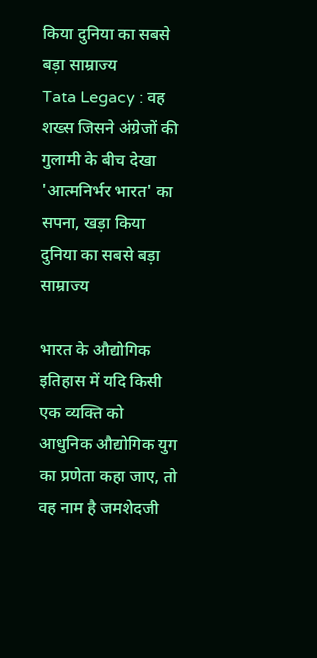किया दुनिया का सबसे बड़ा साम्राज्य
Tata Legacy : वह शख्स जिसने अंग्रेजों की गुलामी के बीच देखा 'आत्मनिर्भर भारत' का सपना, खड़ा किया दुनिया का सबसे बड़ा साम्राज्य

भारत के औद्योगिक इतिहास में यदि किसी एक व्यक्ति को आधुनिक औद्योगिक युग का प्रणेता कहा जाए, तो वह नाम है जमशेदजी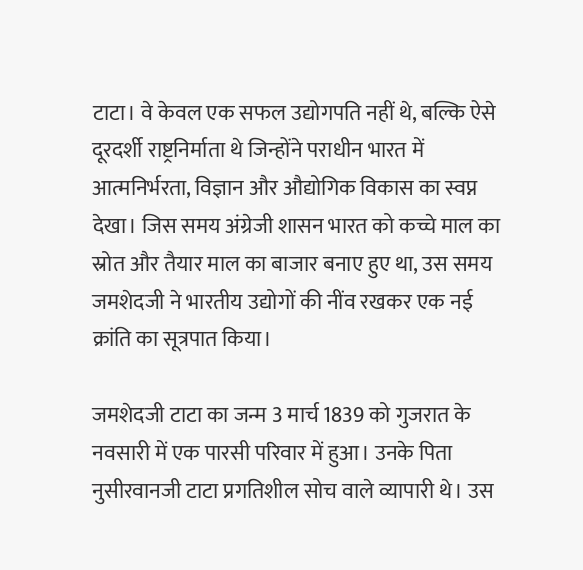टाटा। वे केवल एक सफल उद्योगपति नहीं थे, बल्कि ऐसे दूरदर्शी राष्ट्रनिर्माता थे जिन्होंने पराधीन भारत में आत्मनिर्भरता, विज्ञान और औद्योगिक विकास का स्वप्न देखा। जिस समय अंग्रेजी शासन भारत को कच्चे माल का स्रोत और तैयार माल का बाजार बनाए हुए था, उस समय जमशेदजी ने भारतीय उद्योगों की नींव रखकर एक नई क्रांति का सूत्रपात किया।

जमशेदजी टाटा का जन्म 3 मार्च 1839 को गुजरात के नवसारी में एक पारसी परिवार में हुआ। उनके पिता नुसीरवानजी टाटा प्रगतिशील सोच वाले व्यापारी थे। उस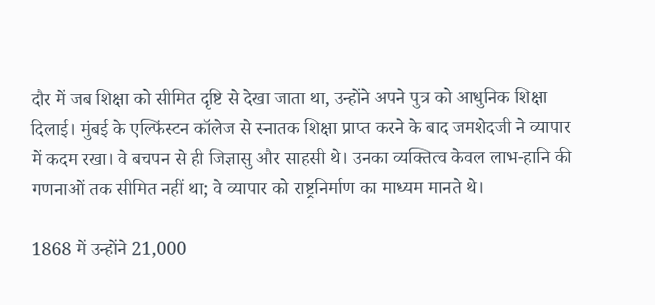दौर में जब शिक्षा को सीमित दृष्टि से देखा जाता था, उन्होंने अपने पुत्र को आधुनिक शिक्षा दिलाई। मुंबई के एल्फिंस्टन कॉलेज से स्नातक शिक्षा प्राप्त करने के बाद जमशेदजी ने व्यापार में कदम रखा। वे बचपन से ही जिज्ञासु और साहसी थे। उनका व्यक्तित्व केवल लाभ-हानि की गणनाओं तक सीमित नहीं था; वे व्यापार को राष्ट्रनिर्माण का माध्यम मानते थे।

1868 में उन्होंने 21,000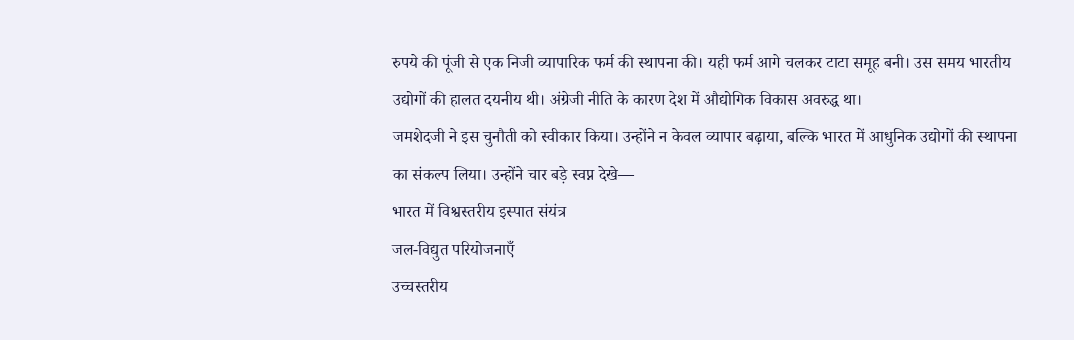रुपये की पूंजी से एक निजी व्यापारिक फर्म की स्थापना की। यही फर्म आगे चलकर टाटा समूह बनी। उस समय भारतीय उद्योगों की हालत दयनीय थी। अंग्रेजी नीति के कारण देश में औद्योगिक विकास अवरुद्ध था।
जमशेदजी ने इस चुनौती को स्वीकार किया। उन्होंने न केवल व्यापार बढ़ाया, बल्कि भारत में आधुनिक उद्योगों की स्थापना का संकल्प लिया। उन्होंने चार बड़े स्वप्न देखे—
भारत में विश्वस्तरीय इस्पात संयंत्र
जल-विद्युत परियोजनाएँ
उच्चस्तरीय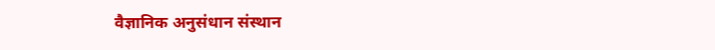वैज्ञानिक अनुसंधान संस्थान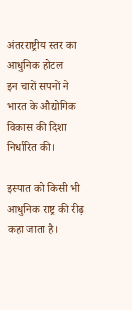अंतरराष्ट्रीय स्तर का आधुनिक होटल
इन चारों सपनों ने भारत के औद्योगिक विकास की दिशा निर्धारित की।

इस्पात को किसी भी आधुनिक राष्ट्र की रीढ़ कहा जाता है।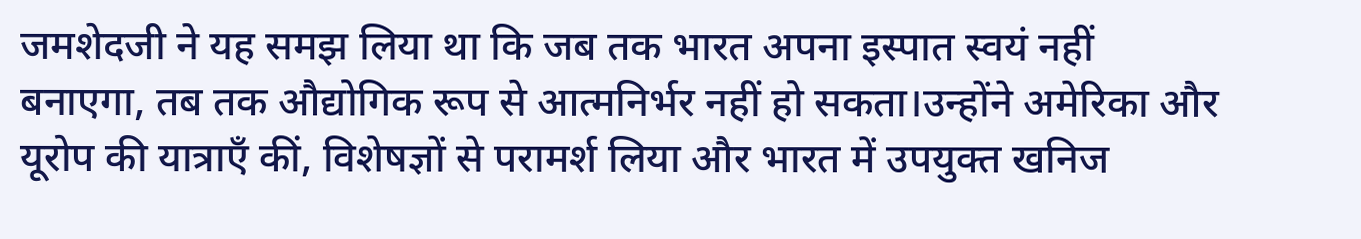जमशेदजी ने यह समझ लिया था कि जब तक भारत अपना इस्पात स्वयं नहीं बनाएगा, तब तक औद्योगिक रूप से आत्मनिर्भर नहीं हो सकता।उन्होंने अमेरिका और यूरोप की यात्राएँ कीं, विशेषज्ञों से परामर्श लिया और भारत में उपयुक्त खनिज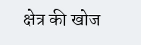क्षेत्र की खोज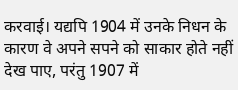करवाई। यद्यपि 1904 में उनके निधन के कारण वे अपने सपने को साकार होते नहीं देख पाए, परंतु 1907 में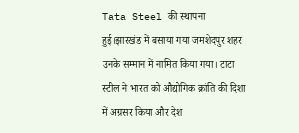Tata Steel की स्थापना हुई।झारखंड में बसाया गया जमशेदपुर शहर उनके सम्मान में नामित किया गया। टाटा स्टील ने भारत को औद्योगिक क्रांति की दिशा में अग्रसर किया और देश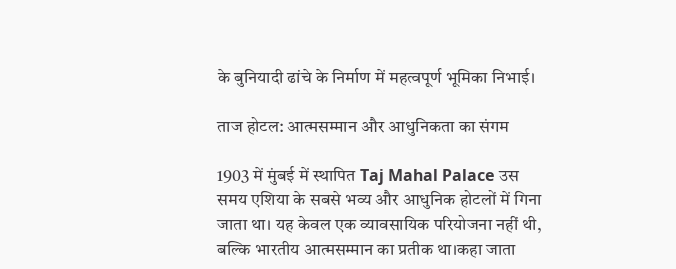के बुनियादी ढांचे के निर्माण में महत्वपूर्ण भूमिका निभाई।

ताज होटल: आत्मसम्मान और आधुनिकता का संगम

1903 में मुंबई में स्थापित Taj Mahal Palace उस समय एशिया के सबसे भव्य और आधुनिक होटलों में गिना जाता था। यह केवल एक व्यावसायिक परियोजना नहीं थी, बल्कि भारतीय आत्मसम्मान का प्रतीक था।कहा जाता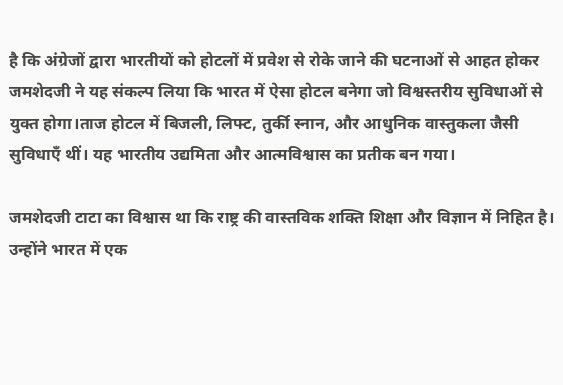है कि अंग्रेजों द्वारा भारतीयों को होटलों में प्रवेश से रोके जाने की घटनाओं से आहत होकर जमशेदजी ने यह संकल्प लिया कि भारत में ऐसा होटल बनेगा जो विश्वस्तरीय सुविधाओं से युक्त होगा।ताज होटल में बिजली, लिफ्ट, तुर्की स्नान, और आधुनिक वास्तुकला जैसी सुविधाएँ थीं। यह भारतीय उद्यमिता और आत्मविश्वास का प्रतीक बन गया।

जमशेदजी टाटा का विश्वास था कि राष्ट्र की वास्तविक शक्ति शिक्षा और विज्ञान में निहित है। उन्होंने भारत में एक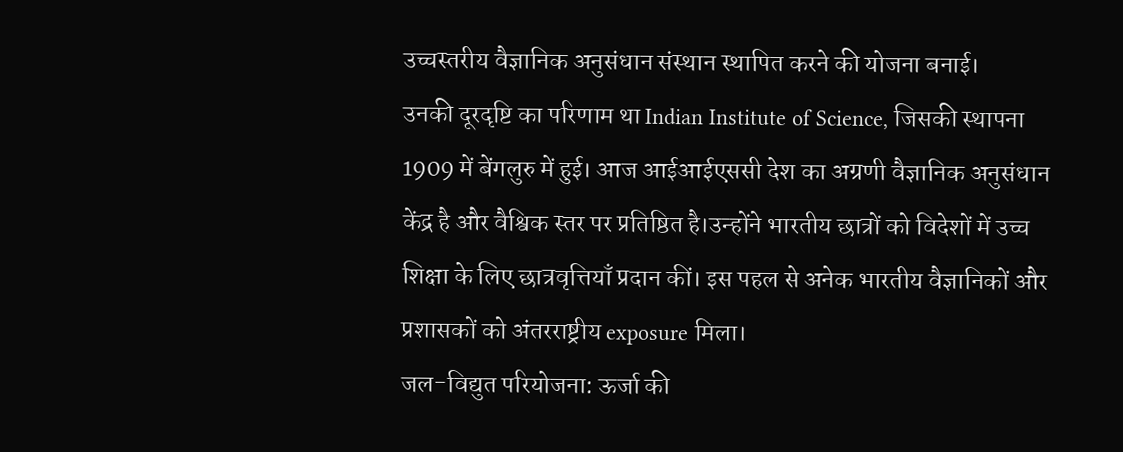उच्चस्तरीय वैज्ञानिक अनुसंधान संस्थान स्थापित करने की योजना बनाई।
उनकी दूरदृष्टि का परिणाम था Indian Institute of Science, जिसकी स्थापना 1909 में बेंगलुरु में हुई। आज आईआईएससी देश का अग्रणी वैज्ञानिक अनुसंधान केंद्र है और वैश्विक स्तर पर प्रतिष्ठित है।उन्होंने भारतीय छात्रों को विदेशों में उच्च शिक्षा के लिए छात्रवृत्तियाँ प्रदान कीं। इस पहल से अनेक भारतीय वैज्ञानिकों और प्रशासकों को अंतरराष्ट्रीय exposure मिला।
जल-विद्युत परियोजना: ऊर्जा की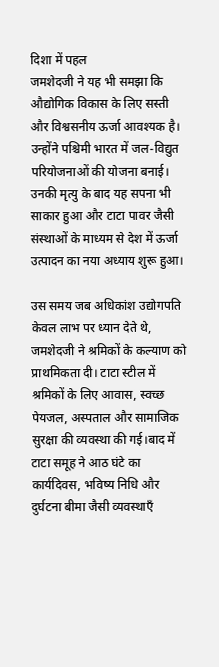दिशा में पहल
जमशेदजी ने यह भी समझा कि औद्योगिक विकास के लिए सस्ती और विश्वसनीय ऊर्जा आवश्यक है। उन्होंने पश्चिमी भारत में जल-विद्युत परियोजनाओं की योजना बनाई। उनकी मृत्यु के बाद यह सपना भी साकार हुआ और टाटा पावर जैसी संस्थाओं के माध्यम से देश में ऊर्जा उत्पादन का नया अध्याय शुरू हुआ।

उस समय जब अधिकांश उद्योगपति केवल लाभ पर ध्यान देते थे, जमशेदजी ने श्रमिकों के कल्याण को प्राथमिकता दी। टाटा स्टील में श्रमिकों के लिए आवास, स्वच्छ पेयजल, अस्पताल और सामाजिक सुरक्षा की व्यवस्था की गई।बाद में टाटा समूह ने आठ घंटे का कार्यदिवस, भविष्य निधि और दुर्घटना बीमा जैसी व्यवस्थाएँ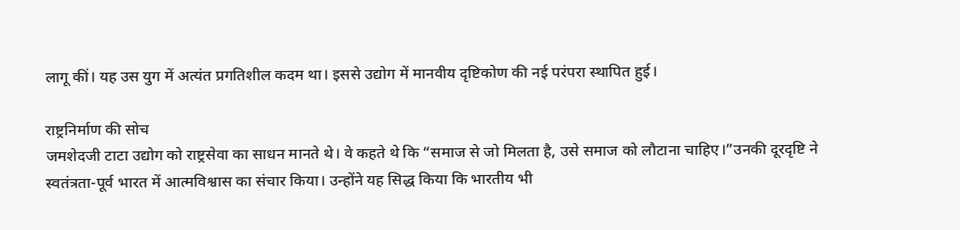लागू कीं। यह उस युग में अत्यंत प्रगतिशील कदम था। इससे उद्योग में मानवीय दृष्टिकोण की नई परंपरा स्थापित हुई।

राष्ट्रनिर्माण की सोच
जमशेदजी टाटा उद्योग को राष्ट्रसेवा का साधन मानते थे। वे कहते थे कि “समाज से जो मिलता है, उसे समाज को लौटाना चाहिए।”उनकी दूरदृष्टि ने स्वतंत्रता-पूर्व भारत में आत्मविश्वास का संचार किया। उन्होंने यह सिद्ध किया कि भारतीय भी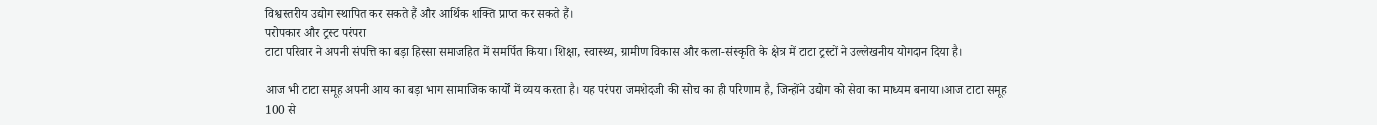विश्वस्तरीय उद्योग स्थापित कर सकते हैं और आर्थिक शक्ति प्राप्त कर सकते हैं।
परोपकार और ट्रस्ट परंपरा
टाटा परिवार ने अपनी संपत्ति का बड़ा हिस्सा समाजहित में समर्पित किया। शिक्षा, स्वास्थ्य, ग्रामीण विकास और कला-संस्कृति के क्षेत्र में टाटा ट्रस्टों ने उल्लेखनीय योगदान दिया है।

आज भी टाटा समूह अपनी आय का बड़ा भाग सामाजिक कार्यों में व्यय करता है। यह परंपरा जमशेदजी की सोच का ही परिणाम है, जिन्होंने उद्योग को सेवा का माध्यम बनाया।आज टाटा समूह 100 से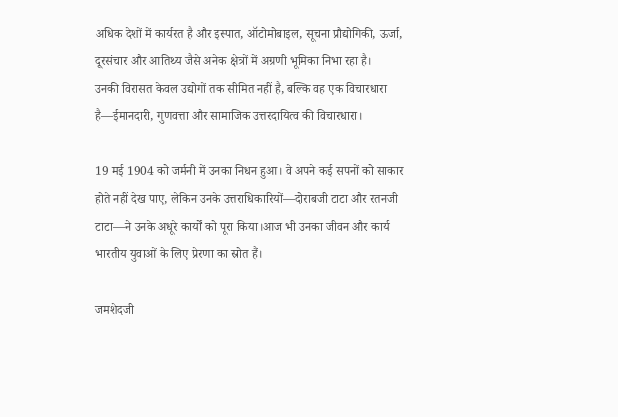अधिक देशों में कार्यरत है और इस्पात, ऑटोमोबाइल, सूचना प्रौद्योगिकी, ऊर्जा, दूरसंचार और आतिथ्य जैसे अनेक क्षेत्रों में अग्रणी भूमिका निभा रहा है।
उनकी विरासत केवल उद्योगों तक सीमित नहीं है, बल्कि वह एक विचारधारा है—ईमानदारी, गुणवत्ता और सामाजिक उत्तरदायित्व की विचारधारा।

19 मई 1904 को जर्मनी में उनका निधन हुआ। वे अपने कई सपनों को साकार होते नहीं देख पाए, लेकिन उनके उत्तराधिकारियों—दोराबजी टाटा और रतनजी टाटा—ने उनके अधूरे कार्यों को पूरा किया।आज भी उनका जीवन और कार्य भारतीय युवाओं के लिए प्रेरणा का स्रोत हैं।

जमशेदजी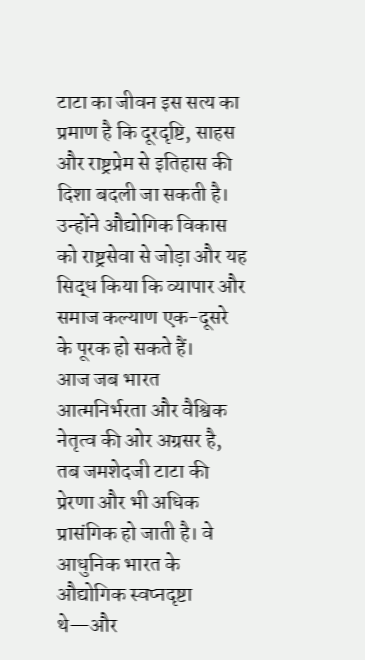टाटा का जीवन इस सत्य का प्रमाण है कि दूरदृष्टि, साहस और राष्ट्रप्रेम से इतिहास की दिशा बदली जा सकती है। उन्होंने औद्योगिक विकास को राष्ट्रसेवा से जोड़ा और यह सिद्ध किया कि व्यापार और समाज कल्याण एक-दूसरे के पूरक हो सकते हैं।
आज जब भारत आत्मनिर्भरता और वैश्विक नेतृत्व की ओर अग्रसर है, तब जमशेदजी टाटा की प्रेरणा और भी अधिक प्रासंगिक हो जाती है। वे आधुनिक भारत के औद्योगिक स्वप्नदृष्टा थे—और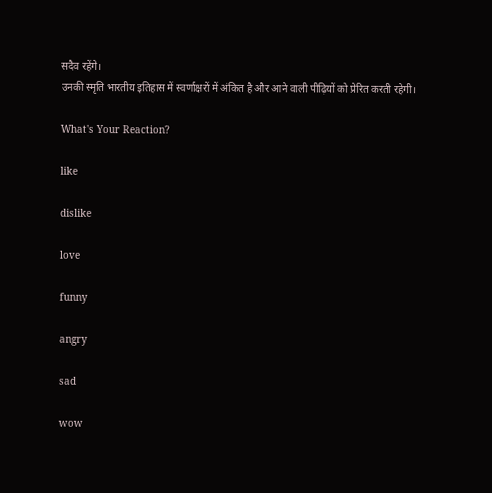सदैव रहेंगे।
उनकी स्मृति भारतीय इतिहास में स्वर्णाक्षरों में अंकित है और आने वाली पीढ़ियों को प्रेरित करती रहेगी।

What's Your Reaction?

like

dislike

love

funny

angry

sad

wow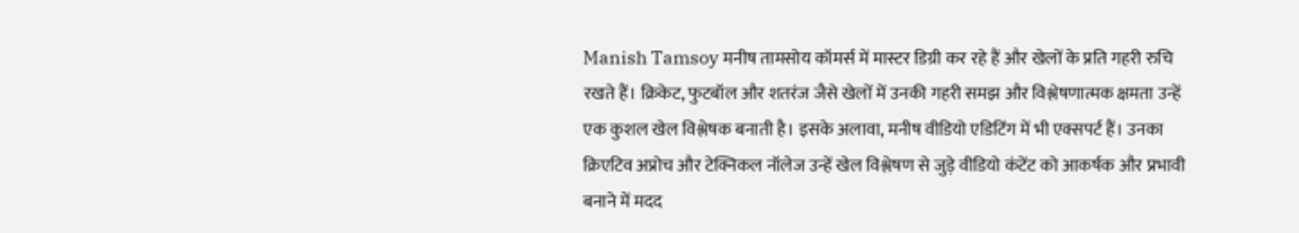Manish Tamsoy मनीष तामसोय कॉमर्स में मास्टर डिग्री कर रहे हैं और खेलों के प्रति गहरी रुचि रखते हैं। क्रिकेट, फुटबॉल और शतरंज जैसे खेलों में उनकी गहरी समझ और विश्लेषणात्मक क्षमता उन्हें एक कुशल खेल विश्लेषक बनाती है। इसके अलावा, मनीष वीडियो एडिटिंग में भी एक्सपर्ट हैं। उनका क्रिएटिव अप्रोच और टेक्निकल नॉलेज उन्हें खेल विश्लेषण से जुड़े वीडियो कंटेंट को आकर्षक और प्रभावी बनाने में मदद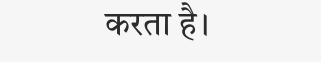करता है।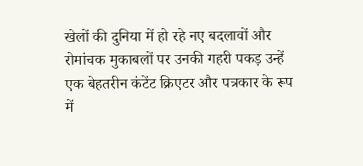खेलों की दुनिया में हो रहे नए बदलावों और रोमांचक मुकाबलों पर उनकी गहरी पकड़ उन्हें एक बेहतरीन कंटेंट क्रिएटर और पत्रकार के रूप में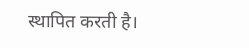स्थापित करती है।